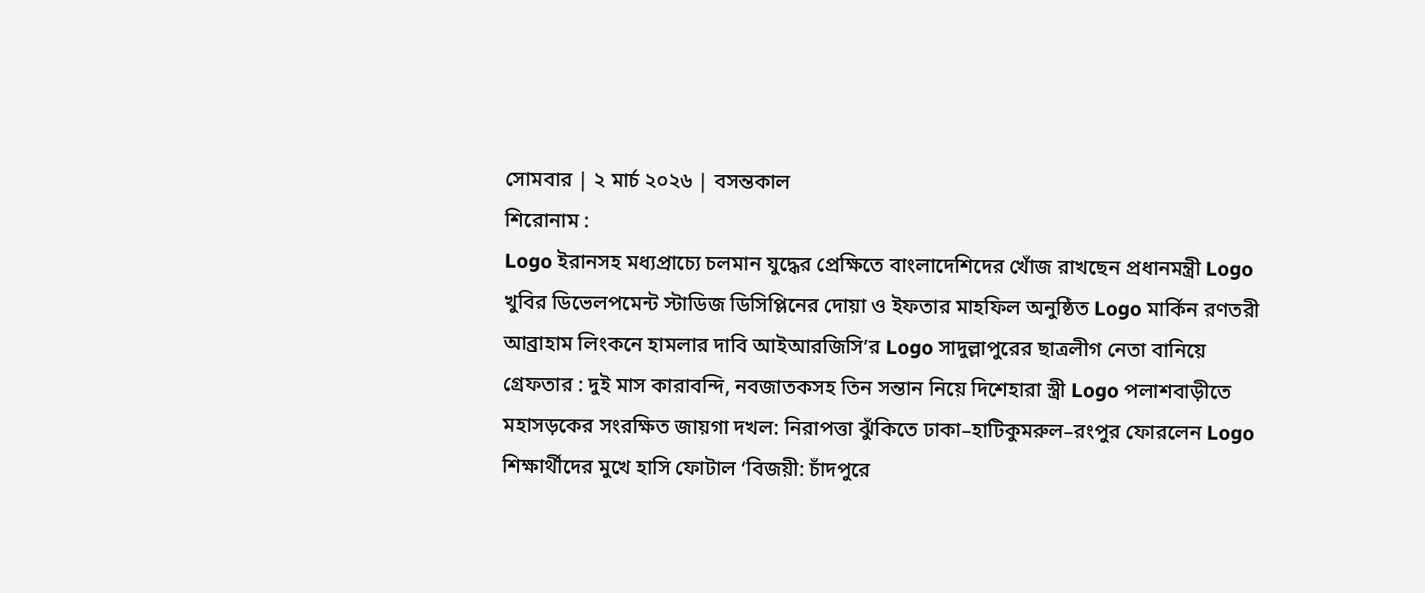সোমবার | ২ মার্চ ২০২৬ | বসন্তকাল
শিরোনাম :
Logo ইরানসহ মধ্যপ্রাচ্যে চলমান যুদ্ধের প্রেক্ষিতে বাংলাদেশিদের খোঁজ রাখছেন প্রধানমন্ত্রী Logo খুবির ডিভেলপমেন্ট স্টাডিজ ডিসিপ্লিনের দোয়া ও ইফতার মাহফিল অনুষ্ঠিত Logo মার্কিন রণতরী আব্রাহাম লিংকনে হামলার দাবি আইআরজিসি’র Logo সাদুল্লাপুরের ছাত্রলীগ নেতা বানিয়ে গ্রেফতার : দুই মাস কারাবন্দি, নবজাতকসহ তিন সন্তান নিয়ে দিশেহারা স্ত্রী Logo পলাশবাড়ীতে মহাসড়কের সংরক্ষিত জায়গা দখল: নিরাপত্তা ঝুঁকিতে ঢাকা–হাটিকুমরুল–রংপুর ফোরলেন Logo শিক্ষার্থীদের মুখে হাসি ফোটাল ‘বিজয়ী: চাঁদপুরে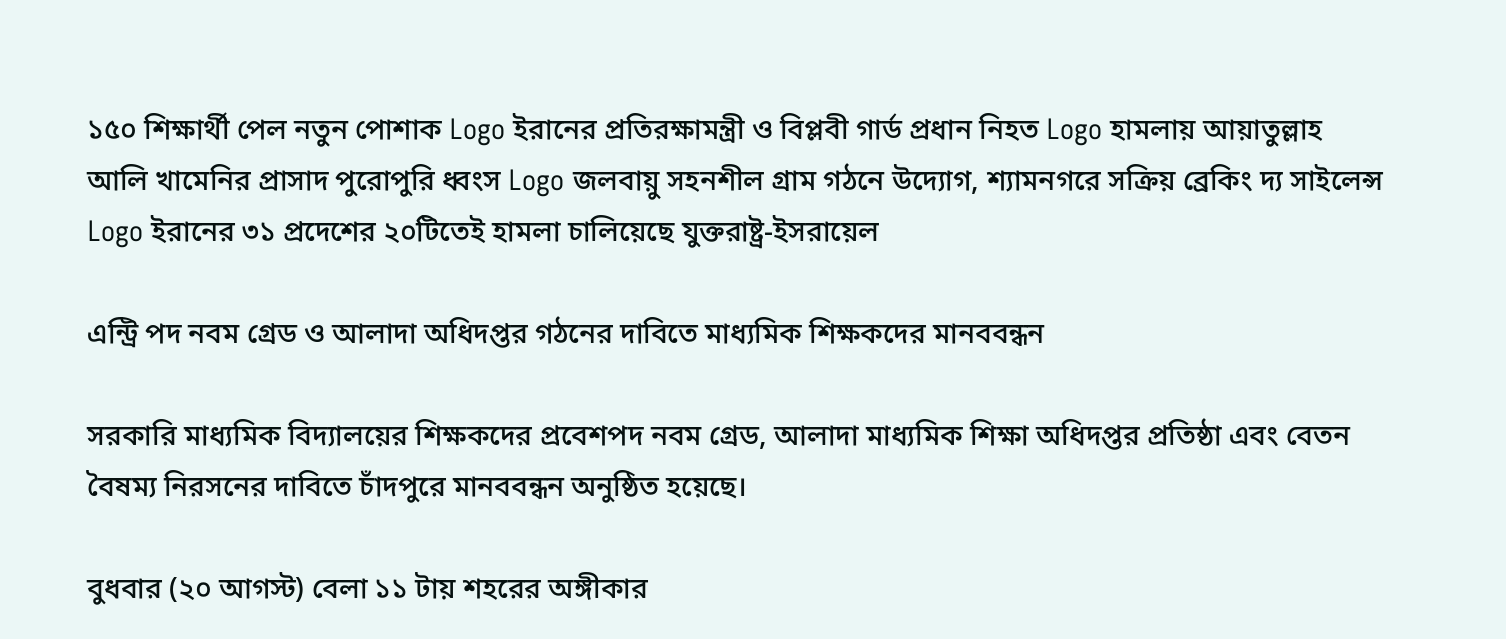১৫০ শিক্ষার্থী পেল নতুন পোশাক Logo ইরানের প্রতিরক্ষামন্ত্রী ও বিপ্লবী গার্ড প্রধান নিহত Logo হামলায় আয়াতুল্লাহ আলি খামেনির প্রাসাদ পুরোপুরি ধ্বংস Logo জলবায়ু সহনশীল গ্রাম গঠনে উদ্যোগ, শ্যামনগরে সক্রিয় ব্রেকিং দ্য সাইলেন্স Logo ইরানের ৩১ প্রদেশের ২০টিতেই হামলা চালিয়েছে যুক্তরাষ্ট্র-ইসরায়েল

এন্ট্রি পদ নবম গ্রেড ও আলাদা অধিদপ্তর গঠনের দাবিতে মাধ্যমিক শিক্ষকদের মানববন্ধন

সরকারি মাধ্যমিক বিদ্যালয়ের শিক্ষকদের প্রবেশপদ নবম গ্রেড, আলাদা মাধ্যমিক শিক্ষা অধিদপ্তর প্রতিষ্ঠা এবং বেতন বৈষম্য নিরসনের দাবিতে চাঁদপুরে মানববন্ধন অনুষ্ঠিত হয়েছে।

বুধবার (২০ আগস্ট) বেলা ১১ টায় শহরের অঙ্গীকার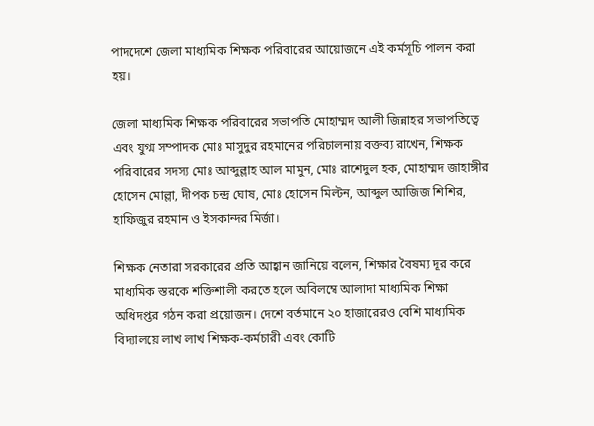পাদদেশে জেলা মাধ্যমিক শিক্ষক পরিবারের আয়োজনে এই কর্মসূচি পালন করা হয়।

জেলা মাধ্যমিক শিক্ষক পরিবারের সভাপতি মোহাম্মদ আলী জিন্নাহর সভাপতিত্বে এবং যুগ্ম সম্পাদক মোঃ মাসুদুর রহমানের পরিচালনায় বক্তব্য রাখেন, শিক্ষক পরিবারের সদস্য মোঃ আব্দুল্লাহ আল মামুন, মোঃ রাশেদুল হক, মোহাম্মদ জাহাঙ্গীর হোসেন মোল্লা, দীপক চন্দ্র ঘোষ, মোঃ হোসেন মিল্টন, আব্দুল আজিজ শিশির, হাফিজুর রহমান ও ইসকান্দর মির্জা।

শিক্ষক নেতারা সরকারের প্রতি আহ্বান জানিয়ে বলেন, শিক্ষার বৈষম্য দূর করে মাধ্যমিক স্তরকে শক্তিশালী করতে হলে অবিলম্বে আলাদা মাধ্যমিক শিক্ষা অধিদপ্তর গঠন করা প্রয়োজন। দেশে বর্তমানে ২০ হাজারেরও বেশি মাধ্যমিক বিদ্যালয়ে লাখ লাখ শিক্ষক-কর্মচারী এবং কোটি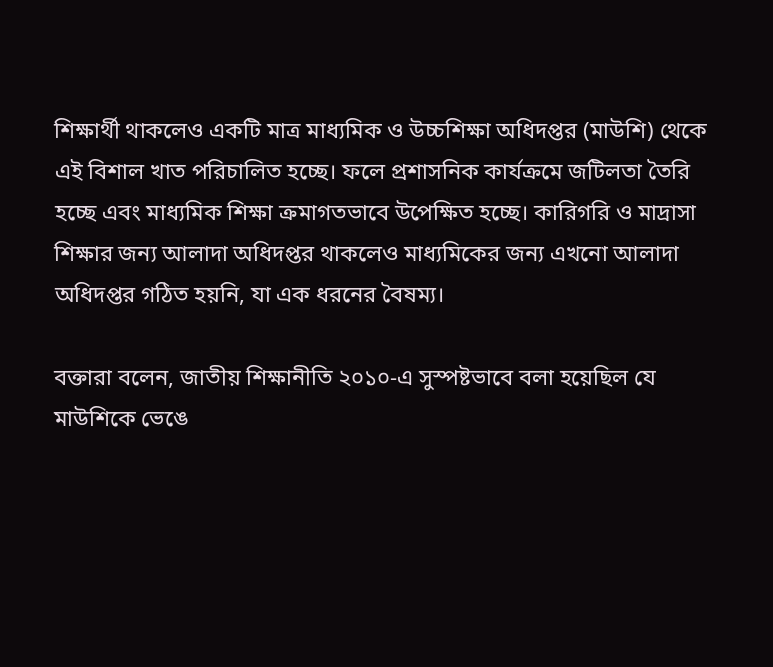শিক্ষার্থী থাকলেও একটি মাত্র মাধ্যমিক ও উচ্চশিক্ষা অধিদপ্তর (মাউশি) থেকে এই বিশাল খাত পরিচালিত হচ্ছে। ফলে প্রশাসনিক কার্যক্রমে জটিলতা তৈরি হচ্ছে এবং মাধ্যমিক শিক্ষা ক্রমাগতভাবে উপেক্ষিত হচ্ছে। কারিগরি ও মাদ্রাসা শিক্ষার জন্য আলাদা অধিদপ্তর থাকলেও মাধ্যমিকের জন্য এখনো আলাদা অধিদপ্তর গঠিত হয়নি, যা এক ধরনের বৈষম্য।

বক্তারা বলেন, জাতীয় শিক্ষানীতি ২০১০-এ সুস্পষ্টভাবে বলা হয়েছিল যে মাউশিকে ভেঙে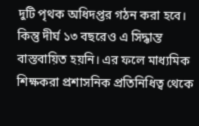দুটি পৃথক অধিদপ্তর গঠন করা হবে। কিন্তু দীর্ঘ ১৩ বছরেও এ সিদ্ধান্ত বাস্তবায়িত হয়নি। এর ফলে মাধ্যমিক শিক্ষকরা প্রশাসনিক প্রতিনিধিত্ব থেকে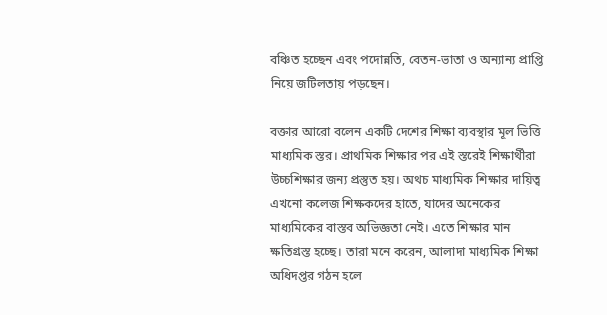বঞ্চিত হচ্ছেন এবং পদোন্নতি, বেতন-ভাতা ও অন্যান্য প্রাপ্তি নিয়ে জটিলতায় পড়ছেন।

বক্তার আরো বলেন একটি দেশের শিক্ষা ব্যবস্থার মূল ভিত্তি মাধ্যমিক স্তর। প্রাথমিক শিক্ষার পর এই স্তরেই শিক্ষার্থীরা উচ্চশিক্ষার জন্য প্রস্তুত হয়। অথচ মাধ্যমিক শিক্ষার দায়িত্ব এখনো কলেজ শিক্ষকদের হাতে, যাদের অনেকের মাধ্যমিকের বাস্তব অভিজ্ঞতা নেই। এতে শিক্ষার মান ক্ষতিগ্রস্ত হচ্ছে। তারা মনে করেন, আলাদা মাধ্যমিক শিক্ষা অধিদপ্তর গঠন হলে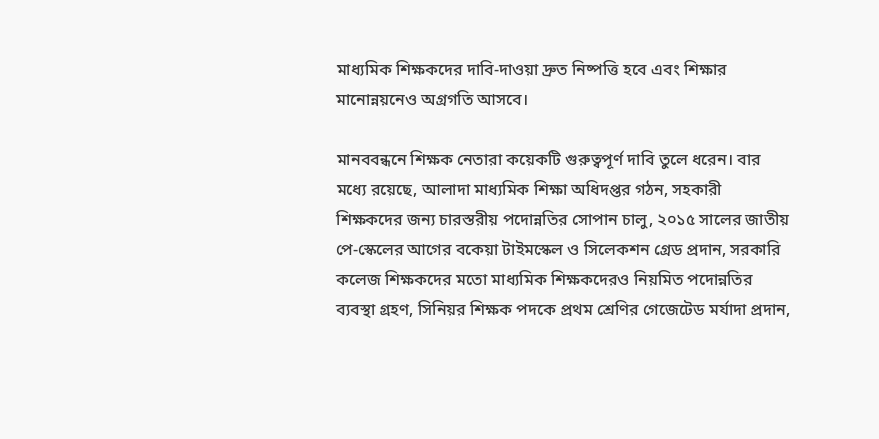মাধ্যমিক শিক্ষকদের দাবি-দাওয়া দ্রুত নিষ্পত্তি হবে এবং শিক্ষার মানোন্নয়নেও অগ্রগতি আসবে।

মানববন্ধনে শিক্ষক নেতারা কয়েকটি গুরুত্বপূর্ণ দাবি তুলে ধরেন। বার মধ্যে রয়েছে, আলাদা মাধ্যমিক শিক্ষা অধিদপ্তর গঠন, সহকারী শিক্ষকদের জন্য চারস্তরীয় পদোন্নতির সোপান চালু, ২০১৫ সালের জাতীয় পে-স্কেলের আগের বকেয়া টাইমস্কেল ও সিলেকশন গ্রেড প্রদান, সরকারি কলেজ শিক্ষকদের মতো মাধ্যমিক শিক্ষকদেরও নিয়মিত পদোন্নতির ব্যবস্থা গ্ৰহণ, সিনিয়র শিক্ষক পদকে প্রথম শ্রেণির গেজেটেড মর্যাদা প্রদান,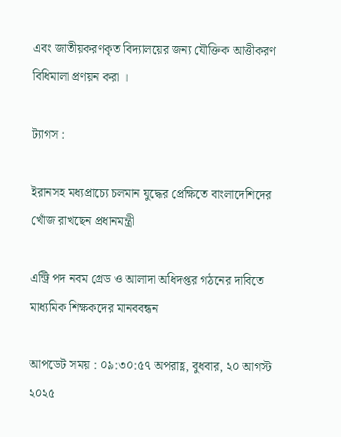এবং জাতীয়করণকৃত বিদ্যালয়ের জন্য যৌক্তিক আত্তীকরণ বিধিমালা প্রণয়ন করা ।

ট্যাগস :

ইরানসহ মধ্যপ্রাচ্যে চলমান যুদ্ধের প্রেক্ষিতে বাংলাদেশিদের খোঁজ রাখছেন প্রধানমন্ত্রী

এন্ট্রি পদ নবম গ্রেড ও আলাদা অধিদপ্তর গঠনের দাবিতে মাধ্যমিক শিক্ষকদের মানববন্ধন

আপডেট সময় : ০৯:৩০:৫৭ অপরাহ্ণ, বুধবার, ২০ আগস্ট ২০২৫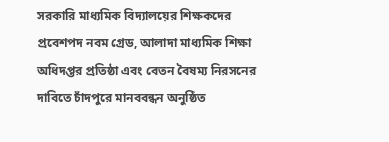সরকারি মাধ্যমিক বিদ্যালয়ের শিক্ষকদের প্রবেশপদ নবম গ্রেড, আলাদা মাধ্যমিক শিক্ষা অধিদপ্তর প্রতিষ্ঠা এবং বেতন বৈষম্য নিরসনের দাবিতে চাঁদপুরে মানববন্ধন অনুষ্ঠিত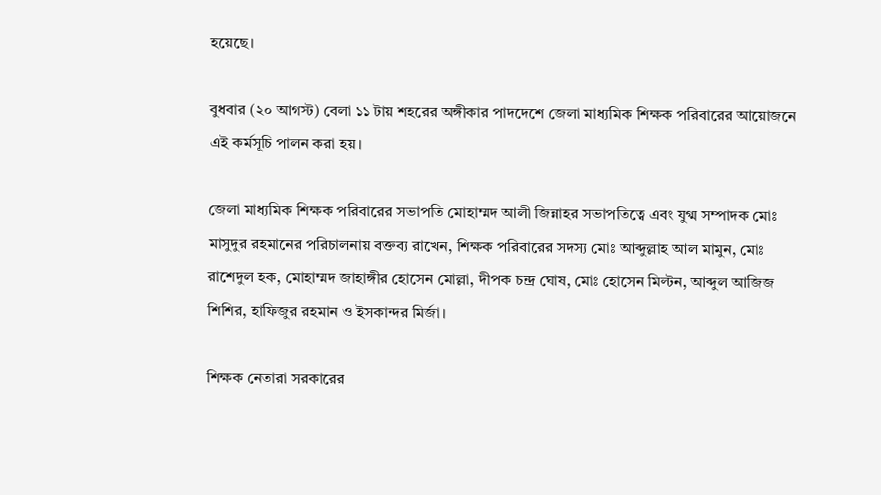হয়েছে।

বুধবার (২০ আগস্ট) বেলা ১১ টায় শহরের অঙ্গীকার পাদদেশে জেলা মাধ্যমিক শিক্ষক পরিবারের আয়োজনে এই কর্মসূচি পালন করা হয়।

জেলা মাধ্যমিক শিক্ষক পরিবারের সভাপতি মোহাম্মদ আলী জিন্নাহর সভাপতিত্বে এবং যুগ্ম সম্পাদক মোঃ মাসুদুর রহমানের পরিচালনায় বক্তব্য রাখেন, শিক্ষক পরিবারের সদস্য মোঃ আব্দুল্লাহ আল মামুন, মোঃ রাশেদুল হক, মোহাম্মদ জাহাঙ্গীর হোসেন মোল্লা, দীপক চন্দ্র ঘোষ, মোঃ হোসেন মিল্টন, আব্দুল আজিজ শিশির, হাফিজুর রহমান ও ইসকান্দর মির্জা।

শিক্ষক নেতারা সরকারের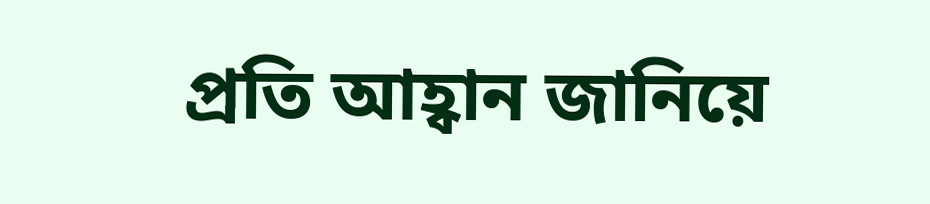প্রতি আহ্বান জানিয়ে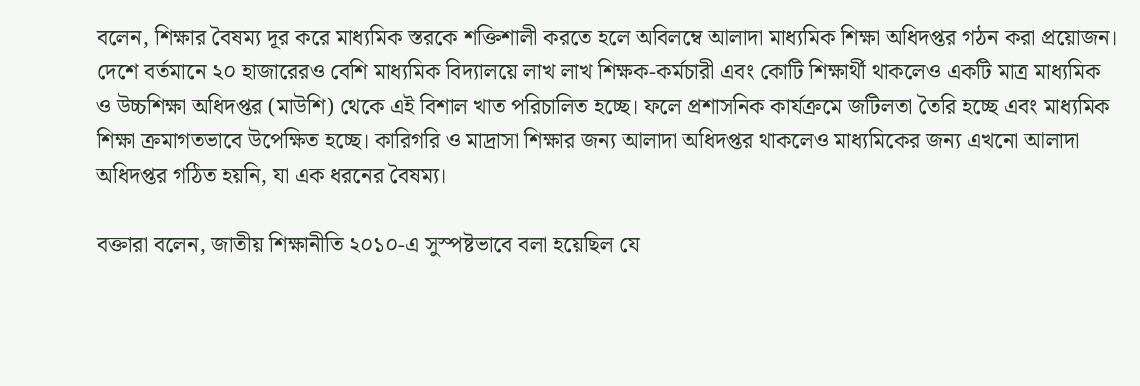বলেন, শিক্ষার বৈষম্য দূর করে মাধ্যমিক স্তরকে শক্তিশালী করতে হলে অবিলম্বে আলাদা মাধ্যমিক শিক্ষা অধিদপ্তর গঠন করা প্রয়োজন। দেশে বর্তমানে ২০ হাজারেরও বেশি মাধ্যমিক বিদ্যালয়ে লাখ লাখ শিক্ষক-কর্মচারী এবং কোটি শিক্ষার্থী থাকলেও একটি মাত্র মাধ্যমিক ও উচ্চশিক্ষা অধিদপ্তর (মাউশি) থেকে এই বিশাল খাত পরিচালিত হচ্ছে। ফলে প্রশাসনিক কার্যক্রমে জটিলতা তৈরি হচ্ছে এবং মাধ্যমিক শিক্ষা ক্রমাগতভাবে উপেক্ষিত হচ্ছে। কারিগরি ও মাদ্রাসা শিক্ষার জন্য আলাদা অধিদপ্তর থাকলেও মাধ্যমিকের জন্য এখনো আলাদা অধিদপ্তর গঠিত হয়নি, যা এক ধরনের বৈষম্য।

বক্তারা বলেন, জাতীয় শিক্ষানীতি ২০১০-এ সুস্পষ্টভাবে বলা হয়েছিল যে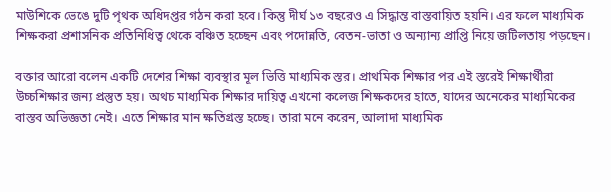মাউশিকে ভেঙে দুটি পৃথক অধিদপ্তর গঠন করা হবে। কিন্তু দীর্ঘ ১৩ বছরেও এ সিদ্ধান্ত বাস্তবায়িত হয়নি। এর ফলে মাধ্যমিক শিক্ষকরা প্রশাসনিক প্রতিনিধিত্ব থেকে বঞ্চিত হচ্ছেন এবং পদোন্নতি, বেতন-ভাতা ও অন্যান্য প্রাপ্তি নিয়ে জটিলতায় পড়ছেন।

বক্তার আরো বলেন একটি দেশের শিক্ষা ব্যবস্থার মূল ভিত্তি মাধ্যমিক স্তর। প্রাথমিক শিক্ষার পর এই স্তরেই শিক্ষার্থীরা উচ্চশিক্ষার জন্য প্রস্তুত হয়। অথচ মাধ্যমিক শিক্ষার দায়িত্ব এখনো কলেজ শিক্ষকদের হাতে, যাদের অনেকের মাধ্যমিকের বাস্তব অভিজ্ঞতা নেই। এতে শিক্ষার মান ক্ষতিগ্রস্ত হচ্ছে। তারা মনে করেন, আলাদা মাধ্যমিক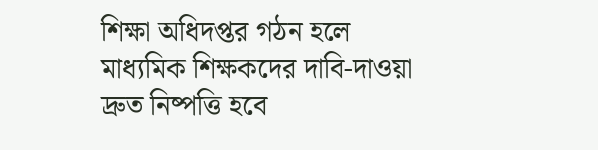শিক্ষা অধিদপ্তর গঠন হলে মাধ্যমিক শিক্ষকদের দাবি-দাওয়া দ্রুত নিষ্পত্তি হবে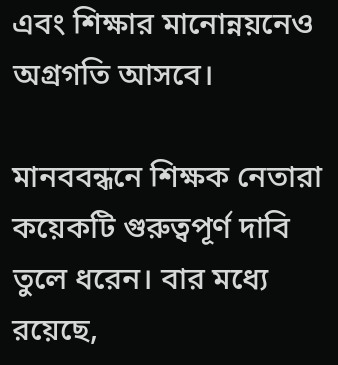এবং শিক্ষার মানোন্নয়নেও অগ্রগতি আসবে।

মানববন্ধনে শিক্ষক নেতারা কয়েকটি গুরুত্বপূর্ণ দাবি তুলে ধরেন। বার মধ্যে রয়েছে,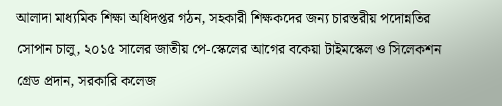আলাদা মাধ্যমিক শিক্ষা অধিদপ্তর গঠন, সহকারী শিক্ষকদের জন্য চারস্তরীয় পদোন্নতির সোপান চালু, ২০১৫ সালের জাতীয় পে-স্কেলের আগের বকেয়া টাইমস্কেল ও সিলেকশন গ্রেড প্রদান, সরকারি কলেজ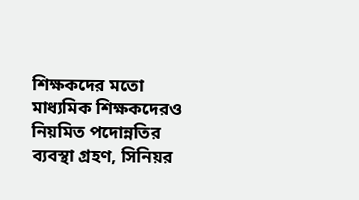শিক্ষকদের মতো মাধ্যমিক শিক্ষকদেরও নিয়মিত পদোন্নতির ব্যবস্থা গ্ৰহণ, সিনিয়র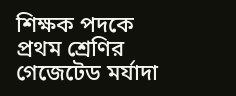শিক্ষক পদকে প্রথম শ্রেণির গেজেটেড মর্যাদা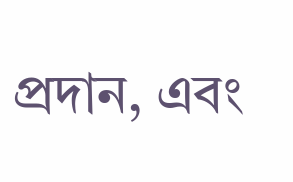প্রদান, এবং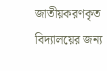জাতীয়করণকৃত বিদ্যালয়ের জন্য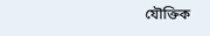যৌক্তিক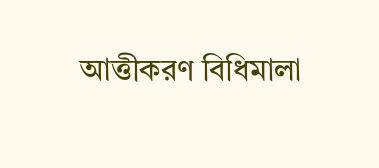আত্তীকরণ বিধিমালা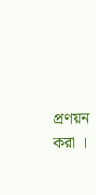প্রণয়ন করা ।